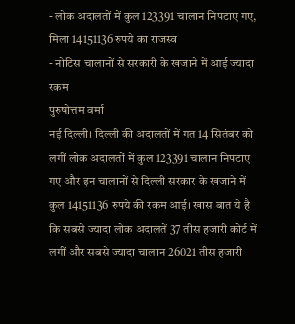- लोक अदालतों में कुल 123391 चालान निपटाए गए, मिला 14151136 रुपये का राजस्व
- नोटिस चालानों से सरकारी के खजाने में आई ज्यादा रकम
पुरुषोत्तम वर्मा
नई दिल्ली। दिल्ली की अदालतों में गत 14 सितंबर को लगीं लोक अदालतों में कुल 123391 चालान निपटाए गए और इन चालानों से दिल्ली सरकार के खजाने में कुल 14151136 रुपये की रकम आई। खास बात ये है कि सबसे ज्यादा लोक अदालतें 37 तीस हजारी कोर्ट में लगीं और सबसे ज्यादा चालान 26021 तीस हजारी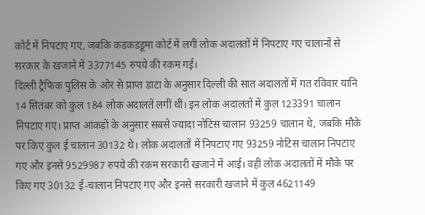कोर्ट में निपटाए गए, जबकि कडकडडूमा कोर्ट में लगीं लोक अदालतों में निपटाए गए चालानों से सरकार के खजाने में 3377145 रुपये की रकम गई।
दिल्ली ट्रैफिक पुलिस के ओर से प्राप्त डाटा के अनुसार दिल्ली की सात अदालतों में गत रविवार यानि 14 सितंबर को कुल 184 लोक अदालतें लगीं थीं। इन लोक अदालतों में कुल 123391 चालान निपटाए गए। प्राप्त आंकड़ों के अनुसार सबसे ज्यादा नोटिस चालान 93259 चालान थे, जबकि मौके पर किए कुल ई चालान 30132 थे। लोक अदालतों में निपटाए गए 93259 नोटिस चालान निपटाए गए और इनसे 9529987 रुपये की रकम सरकारी खजाने में आई। वहीं लोक अदालतों में मौके पर किए गए 30132 ई-चालान निपटाए गए और इनसे सरकारी खजाने में कुल 4621149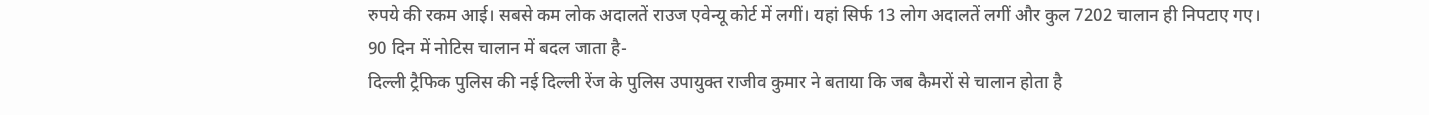रुपये की रकम आई। सबसे कम लोक अदालतें राउज एवेन्यू कोर्ट में लगीं। यहां सिर्फ 13 लोग अदालतें लगीं और कुल 7202 चालान ही निपटाए गए।
90 दिन में नोटिस चालान में बदल जाता है-
दिल्ली ट्रैफिक पुलिस की नई दिल्ली रेंज के पुलिस उपायुक्त राजीव कुमार ने बताया कि जब कैमरों से चालान होता है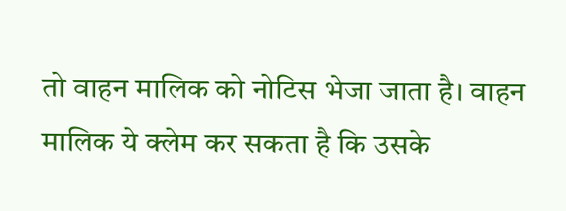तो वाहन मालिक को नोटिस भेजा जाता है। वाहन मालिक ये क्लेम कर सकता है कि उसके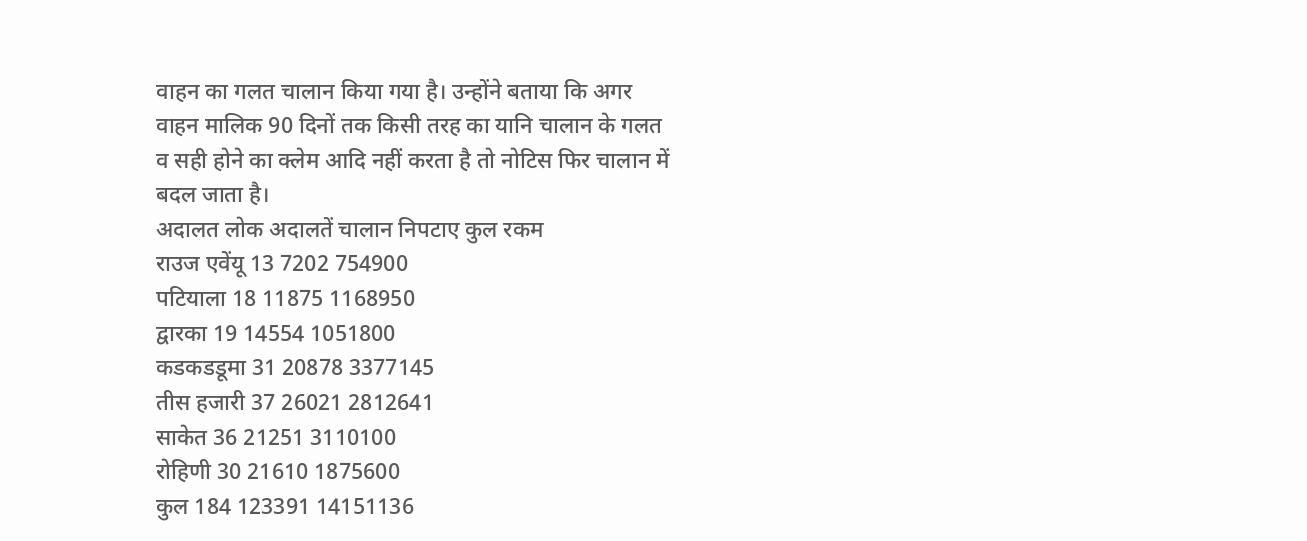वाहन का गलत चालान किया गया है। उन्होंने बताया कि अगर वाहन मालिक 90 दिनों तक किसी तरह का यानि चालान के गलत व सही होने का क्लेम आदि नहीं करता है तो नोटिस फिर चालान में बदल जाता है।
अदालत लोक अदालतें चालान निपटाए कुल रकम
राउज एवेंयू 13 7202 754900
पटियाला 18 11875 1168950
द्वारका 19 14554 1051800
कडकडडूमा 31 20878 3377145
तीस हजारी 37 26021 2812641
साकेत 36 21251 3110100
रोहिणी 30 21610 1875600
कुल 184 123391 14151136